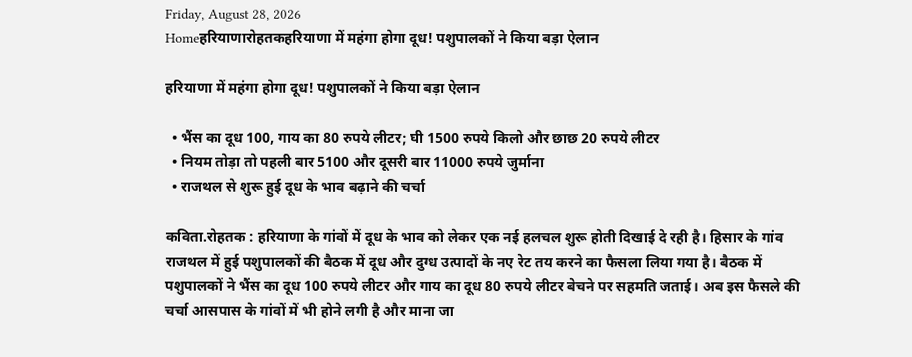Friday, August 28, 2026
Homeहरियाणारोहतकहरियाणा में महंगा होगा दूध! पशुपालकों ने किया बड़ा ऐलान

हरियाणा में महंगा होगा दूध! पशुपालकों ने किया बड़ा ऐलान

  • भैंस का दूध 100, गाय का 80 रुपये लीटर; घी 1500 रुपये किलो और छाछ 20 रुपये लीटर
  • नियम तोड़ा तो पहली बार 5100 और दूसरी बार 11000 रुपये जुर्माना
  • राजथल से शुरू हुई दूध के भाव बढ़ाने की चर्चा

कविता.रोहतक : हरियाणा के गांवों में दूध के भाव को लेकर एक नई हलचल शुरू होती दिखाई दे रही है। हिसार के गांव राजथल में हुई पशुपालकों की बैठक में दूध और दुग्ध उत्पादों के नए रेट तय करने का फैसला लिया गया है। बैठक में पशुपालकों ने भैंस का दूध 100 रुपये लीटर और गाय का दूध 80 रुपये लीटर बेचने पर सहमति जताई। अब इस फैसले की चर्चा आसपास के गांवों में भी होने लगी है और माना जा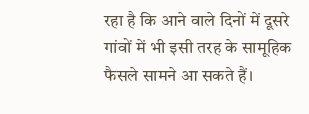रहा है कि आने वाले दिनों में दूसरे गांवों में भी इसी तरह के सामूहिक फैसले सामने आ सकते हैं।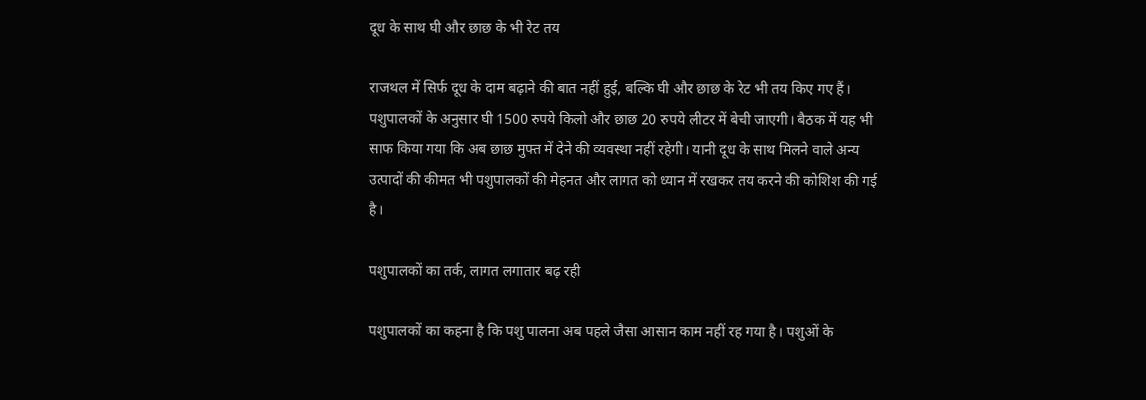दूध के साथ घी और छाछ के भी रेट तय

राजथल में सिर्फ दूध के दाम बढ़ाने की बात नहीं हुई, बल्कि घी और छाछ के रेट भी तय किए गए हैं। पशुपालकों के अनुसार घी 1500 रुपये किलो और छाछ 20 रुपये लीटर में बेची जाएगी। बैठक में यह भी साफ किया गया कि अब छाछ मुफ्त में देने की व्यवस्था नहीं रहेगी। यानी दूध के साथ मिलने वाले अन्य उत्पादों की कीमत भी पशुपालकों की मेहनत और लागत को ध्यान में रखकर तय करने की कोशिश की गई है।

पशुपालकों का तर्क, लागत लगातार बढ़ रही

पशुपालकों का कहना है कि पशु पालना अब पहले जैसा आसान काम नहीं रह गया है। पशुओं के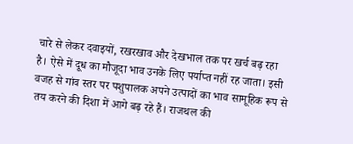चारे से लेकर दवाइयों, रखरखाव और देखभाल तक पर खर्च बढ़ रहा है। ऐसे में दूध का मौजूदा भाव उनके लिए पर्याप्त नहीं रह जाता। इसी वजह से गांव स्तर पर पशुपालक अपने उत्पादों का भाव सामूहिक रूप से तय करने की दिशा में आगे बढ़ रहे हैं। राजथल की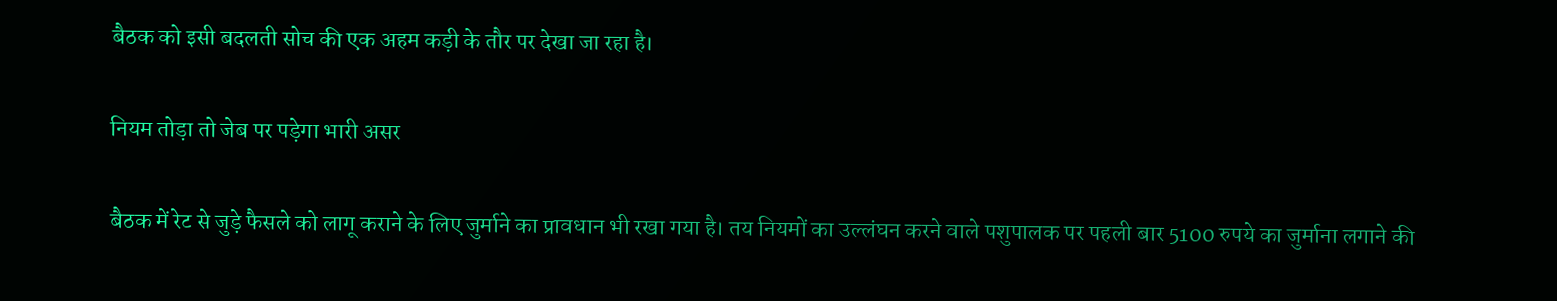बैठक को इसी बदलती सोच की एक अहम कड़ी के तौर पर देखा जा रहा है।

नियम तोड़ा तो जेब पर पड़ेगा भारी असर

बैठक में रेट से जुड़े फैसले को लागू कराने के लिए जुर्माने का प्रावधान भी रखा गया है। तय नियमों का उल्लंघन करने वाले पशुपालक पर पहली बार 5100 रुपये का जुर्माना लगाने की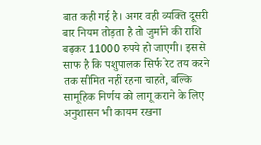बात कही गई है। अगर वही व्यक्ति दूसरी बार नियम तोड़ता है तो जुर्माने की राशि बढ़कर 11000 रुपये हो जाएगी। इससे साफ है कि पशुपालक सिर्फ रेट तय करने तक सीमित नहीं रहना चाहते, बल्कि सामूहिक निर्णय को लागू कराने के लिए अनुशासन भी कायम रखना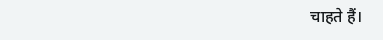चाहते हैं।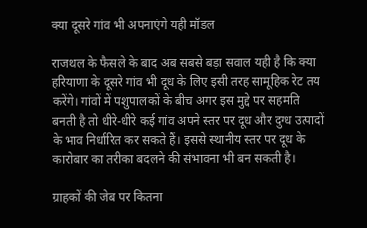क्या दूसरे गांव भी अपनाएंगे यही मॉडल

राजथल के फैसले के बाद अब सबसे बड़ा सवाल यही है कि क्या हरियाणा के दूसरे गांव भी दूध के लिए इसी तरह सामूहिक रेट तय करेंगे। गांवों में पशुपालकों के बीच अगर इस मुद्दे पर सहमति बनती है तो धीरे-धीरे कई गांव अपने स्तर पर दूध और दुग्ध उत्पादों के भाव निर्धारित कर सकते हैं। इससे स्थानीय स्तर पर दूध के कारोबार का तरीका बदलने की संभावना भी बन सकती है।

ग्राहकों की जेब पर कितना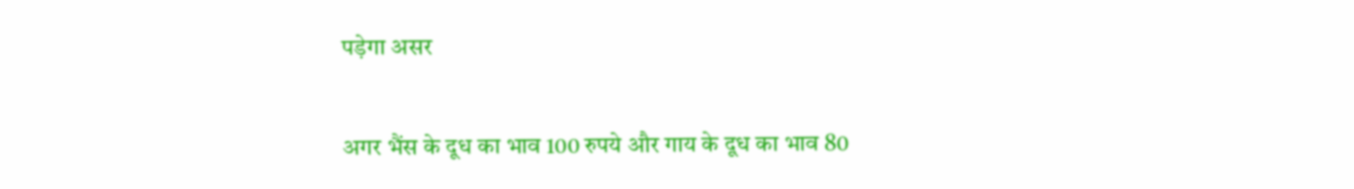पड़ेगा असर

अगर भैंस के दूध का भाव 100 रुपये और गाय के दूध का भाव 80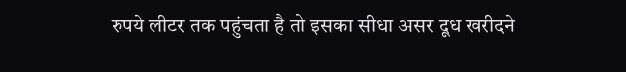रुपये लीटर तक पहुंचता है तो इसका सीधा असर दूध खरीदने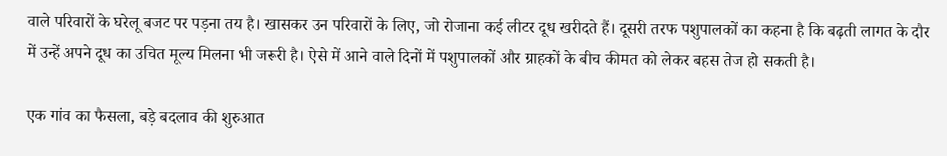वाले परिवारों के घरेलू बजट पर पड़ना तय है। खासकर उन परिवारों के लिए, जो रोजाना कई लीटर दूध खरीदते हैं। दूसरी तरफ पशुपालकों का कहना है कि बढ़ती लागत के दौर में उन्हें अपने दूध का उचित मूल्य मिलना भी जरूरी है। ऐसे में आने वाले दिनों में पशुपालकों और ग्राहकों के बीच कीमत को लेकर बहस तेज हो सकती है।

एक गांव का फैसला, बड़े बदलाव की शुरुआत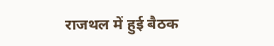राजथल में हुई बैठक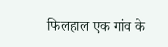फिलहाल एक गांव के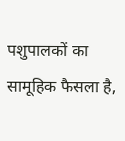पशुपालकों का सामूहिक फैसला है,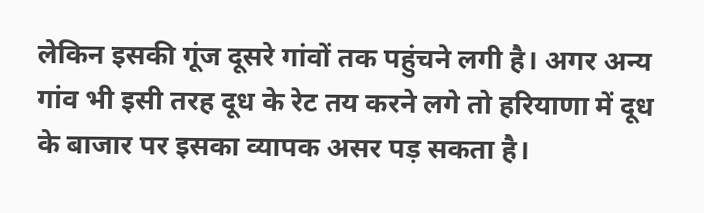लेकिन इसकी गूंज दूसरे गांवों तक पहुंचने लगी है। अगर अन्य गांव भी इसी तरह दूध के रेट तय करने लगे तो हरियाणा में दूध के बाजार पर इसका व्यापक असर पड़ सकता है।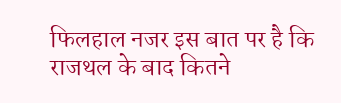फिलहाल नजर इस बात पर है कि राजथल के बाद कितने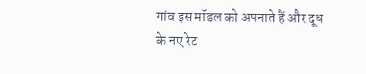गांव इस मॉडल को अपनाते हैं और दूध के नए रेट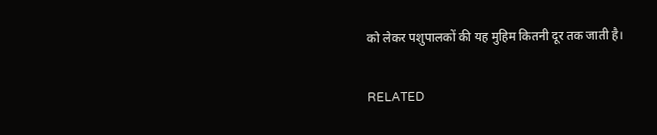को लेकर पशुपालकों की यह मुहिम कितनी दूर तक जाती है।

RELATED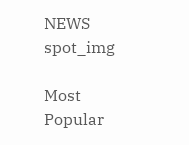NEWS
spot_img

Most Popular